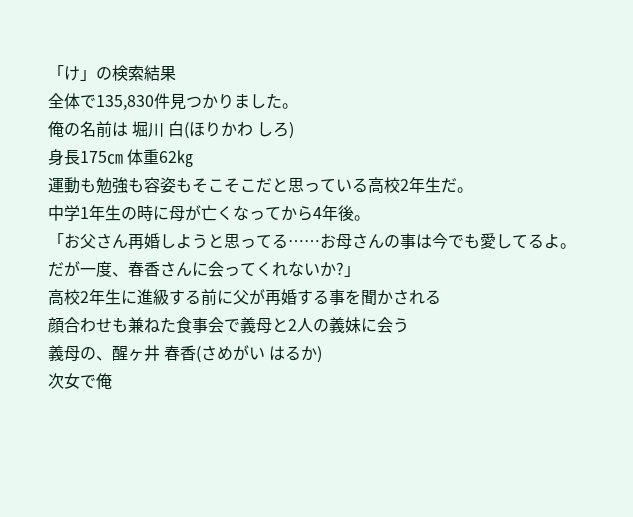「け」の検索結果
全体で135,830件見つかりました。
俺の名前は 堀川 白(ほりかわ しろ)
身長175㎝ 体重62㎏
運動も勉強も容姿もそこそこだと思っている高校2年生だ。
中学1年生の時に母が亡くなってから4年後。
「お父さん再婚しようと思ってる……お母さんの事は今でも愛してるよ。だが一度、春香さんに会ってくれないか?」
高校2年生に進級する前に父が再婚する事を聞かされる
顔合わせも兼ねた食事会で義母と2人の義妹に会う
義母の、醒ヶ井 春香(さめがい はるか)
次女で俺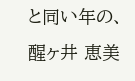と同い年の、醒ヶ井 恵美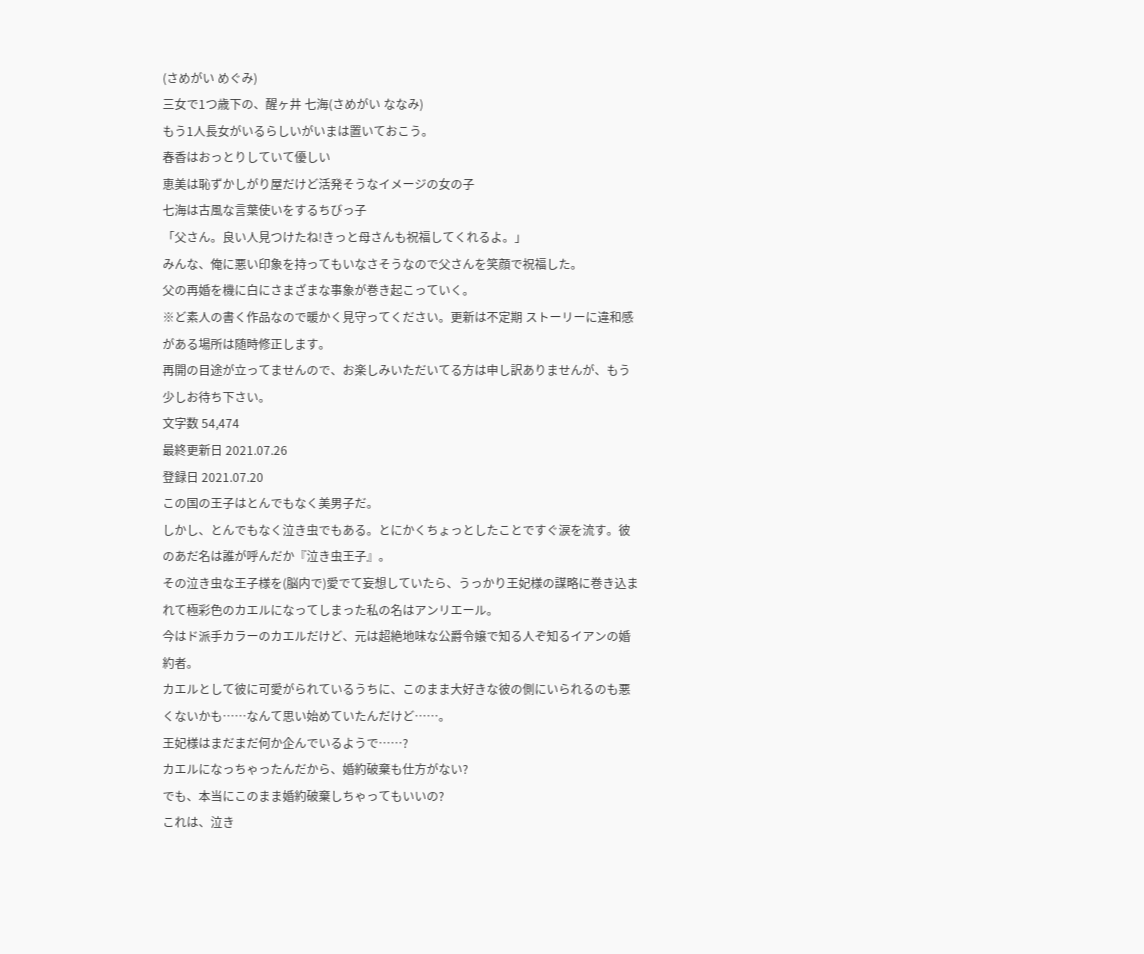(さめがい めぐみ)
三女で1つ歳下の、醒ヶ井 七海(さめがい ななみ)
もう1人長女がいるらしいがいまは置いておこう。
春香はおっとりしていて優しい
恵美は恥ずかしがり屋だけど活発そうなイメージの女の子
七海は古風な言葉使いをするちびっ子
「父さん。良い人見つけたね!きっと母さんも祝福してくれるよ。」
みんな、俺に悪い印象を持ってもいなさそうなので父さんを笑顔で祝福した。
父の再婚を機に白にさまざまな事象が巻き起こっていく。
※ど素人の書く作品なので暖かく見守ってください。更新は不定期 ストーリーに違和感がある場所は随時修正します。
再開の目途が立ってませんので、お楽しみいただいてる方は申し訳ありませんが、もう少しお待ち下さい。
文字数 54,474
最終更新日 2021.07.26
登録日 2021.07.20
この国の王子はとんでもなく美男子だ。
しかし、とんでもなく泣き虫でもある。とにかくちょっとしたことですぐ涙を流す。彼のあだ名は誰が呼んだか『泣き虫王子』。
その泣き虫な王子様を(脳内で)愛でて妄想していたら、うっかり王妃様の謀略に巻き込まれて極彩色のカエルになってしまった私の名はアンリエール。
今はド派手カラーのカエルだけど、元は超絶地味な公爵令嬢で知る人ぞ知るイアンの婚約者。
カエルとして彼に可愛がられているうちに、このまま大好きな彼の側にいられるのも悪くないかも……なんて思い始めていたんだけど……。
王妃様はまだまだ何か企んでいるようで……?
カエルになっちゃったんだから、婚約破棄も仕方がない?
でも、本当にこのまま婚約破棄しちゃってもいいの?
これは、泣き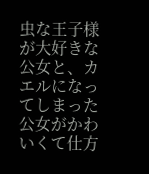虫な王子様が大好きな公女と、カエルになってしまった公女がかわいくて仕方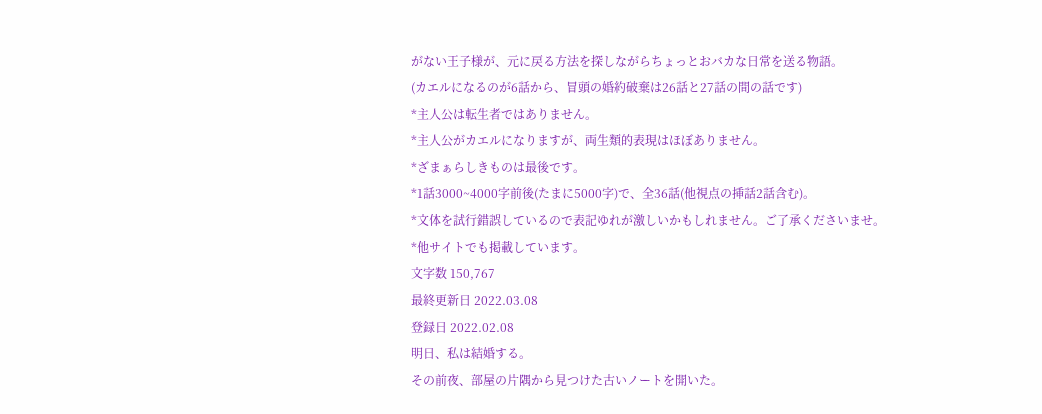がない王子様が、元に戻る方法を探しながらちょっとおバカな日常を送る物語。
(カエルになるのが6話から、冒頭の婚約破棄は26話と27話の間の話です)
*主人公は転生者ではありません。
*主人公がカエルになりますが、両生類的表現はほぼありません。
*ざまぁらしきものは最後です。
*1話3000~4000字前後(たまに5000字)で、全36話(他視点の挿話2話含む)。
*文体を試行錯誤しているので表記ゆれが激しいかもしれません。ご了承くださいませ。
*他サイトでも掲載しています。
文字数 150,767
最終更新日 2022.03.08
登録日 2022.02.08
明日、私は結婚する。
その前夜、部屋の片隅から見つけた古いノートを開いた。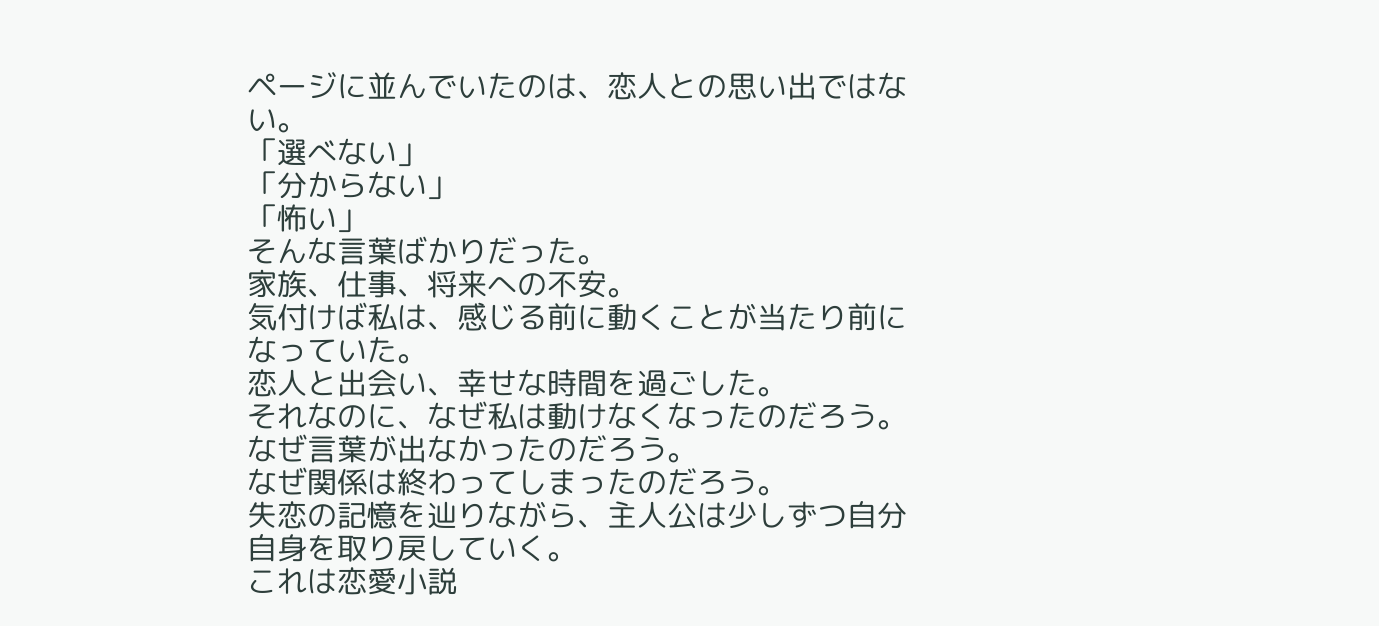ページに並んでいたのは、恋人との思い出ではない。
「選べない」
「分からない」
「怖い」
そんな言葉ばかりだった。
家族、仕事、将来への不安。
気付けば私は、感じる前に動くことが当たり前になっていた。
恋人と出会い、幸せな時間を過ごした。
それなのに、なぜ私は動けなくなったのだろう。
なぜ言葉が出なかったのだろう。
なぜ関係は終わってしまったのだろう。
失恋の記憶を辿りながら、主人公は少しずつ自分自身を取り戻していく。
これは恋愛小説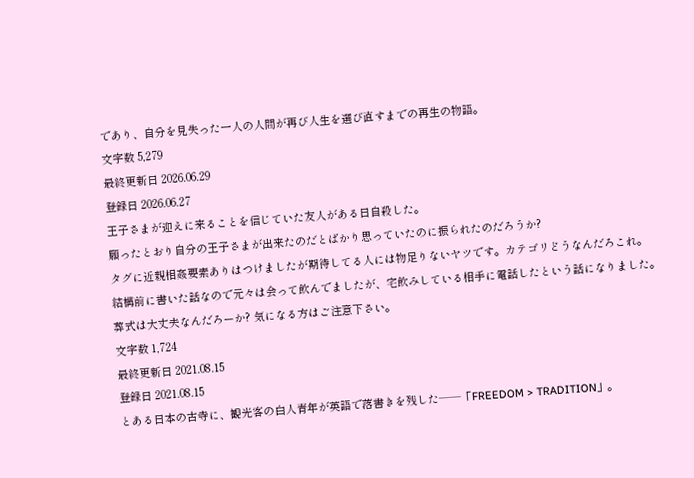であり、自分を見失った一人の人間が再び人生を選び直すまでの再生の物語。
文字数 5,279
最終更新日 2026.06.29
登録日 2026.06.27
王子さまが迎えに来ることを信じていた友人がある日自殺した。
願ったとおり自分の王子さまが出来たのだとばかり思っていたのに振られたのだろうか?
タグに近親相姦要素ありはつけましたが期待してる人には物足りないヤツです。カテゴリどうなんだろこれ。
結構前に書いた話なので元々は会って飲んでましたが、宅飲みしている相手に電話したという話になりました。葬式は大丈夫なんだろーか? 気になる方はご注意下さい。
文字数 1,724
最終更新日 2021.08.15
登録日 2021.08.15
とある日本の古寺に、観光客の白人青年が英語で落書きを残した──「FREEDOM > TRADITION」。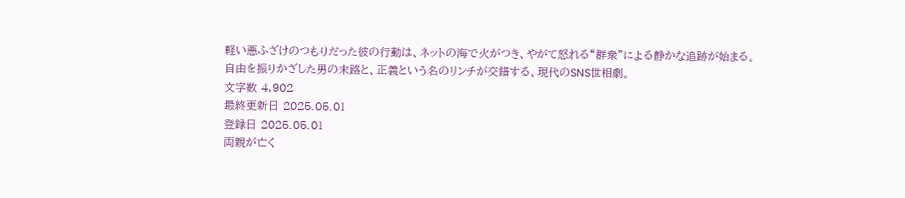軽い悪ふざけのつもりだった彼の行動は、ネットの海で火がつき、やがて怒れる“群衆”による静かな追跡が始まる。
自由を振りかざした男の末路と、正義という名のリンチが交錯する、現代のSNS世相劇。
文字数 4,902
最終更新日 2025.05.01
登録日 2025.05.01
両親が亡く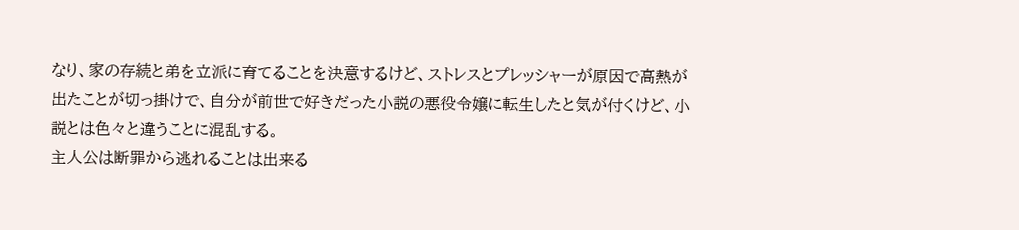なり、家の存続と弟を立派に育てることを決意するけど、ストレスとプレッシャーが原因で高熱が出たことが切っ掛けで、自分が前世で好きだった小説の悪役令嬢に転生したと気が付くけど、小説とは色々と違うことに混乱する。
主人公は断罪から逃れることは出来る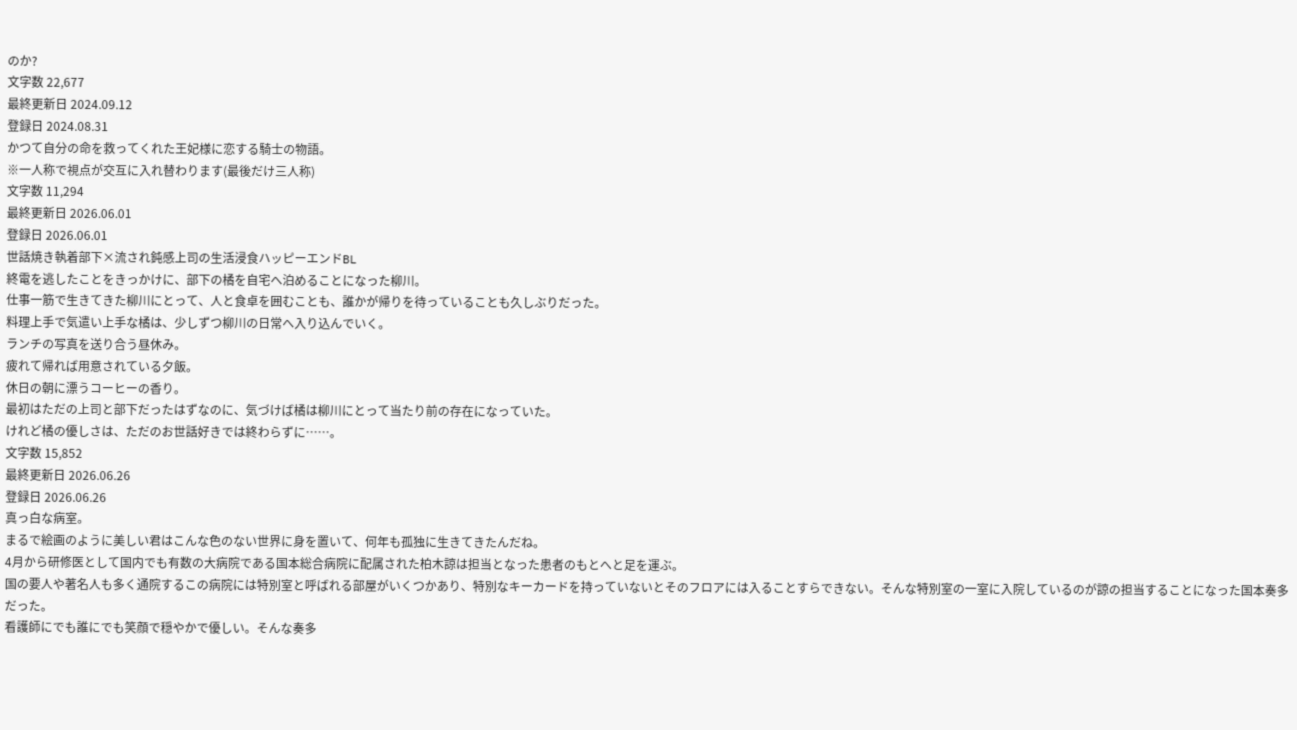のか?
文字数 22,677
最終更新日 2024.09.12
登録日 2024.08.31
かつて自分の命を救ってくれた王妃様に恋する騎士の物語。
※一人称で視点が交互に入れ替わります(最後だけ三人称)
文字数 11,294
最終更新日 2026.06.01
登録日 2026.06.01
世話焼き執着部下×流され鈍感上司の生活浸食ハッピーエンドBL
終電を逃したことをきっかけに、部下の橘を自宅へ泊めることになった柳川。
仕事一筋で生きてきた柳川にとって、人と食卓を囲むことも、誰かが帰りを待っていることも久しぶりだった。
料理上手で気遣い上手な橘は、少しずつ柳川の日常へ入り込んでいく。
ランチの写真を送り合う昼休み。
疲れて帰れば用意されている夕飯。
休日の朝に漂うコーヒーの香り。
最初はただの上司と部下だったはずなのに、気づけば橘は柳川にとって当たり前の存在になっていた。
けれど橘の優しさは、ただのお世話好きでは終わらずに……。
文字数 15,852
最終更新日 2026.06.26
登録日 2026.06.26
真っ白な病室。
まるで絵画のように美しい君はこんな色のない世界に身を置いて、何年も孤独に生きてきたんだね。
4月から研修医として国内でも有数の大病院である国本総合病院に配属された柏木諒は担当となった患者のもとへと足を運ぶ。
国の要人や著名人も多く通院するこの病院には特別室と呼ばれる部屋がいくつかあり、特別なキーカードを持っていないとそのフロアには入ることすらできない。そんな特別室の一室に入院しているのが諒の担当することになった国本奏多だった。
看護師にでも誰にでも笑顔で穏やかで優しい。そんな奏多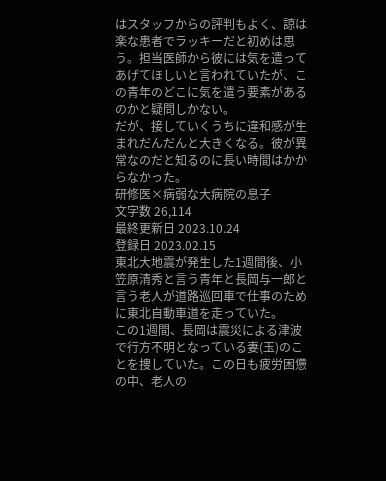はスタッフからの評判もよく、諒は楽な患者でラッキーだと初めは思う。担当医師から彼には気を遣ってあげてほしいと言われていたが、この青年のどこに気を遣う要素があるのかと疑問しかない。
だが、接していくうちに違和感が生まれだんだんと大きくなる。彼が異常なのだと知るのに長い時間はかからなかった。
研修医×病弱な大病院の息子
文字数 26,114
最終更新日 2023.10.24
登録日 2023.02.15
東北大地震が発生した1週間後、小笠原清秀と言う青年と長岡与一郎と言う老人が道路巡回車で仕事のために東北自動車道を走っていた。
この1週間、長岡は震災による津波で行方不明となっている妻(玉)のことを捜していた。この日も疲労困憊の中、老人の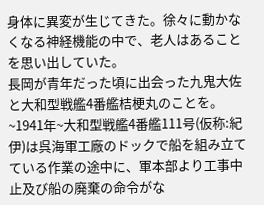身体に異変が生じてきた。徐々に動かなくなる神経機能の中で、老人はあることを思い出していた。
長岡が青年だった頃に出会った九鬼大佐と大和型戦艦4番艦桔梗丸のことを。
~1941年~大和型戦艦4番艦111号(仮称:紀伊)は呉海軍工廠のドックで船を組み立てている作業の途中に、軍本部より工事中止及び船の廃棄の命令がな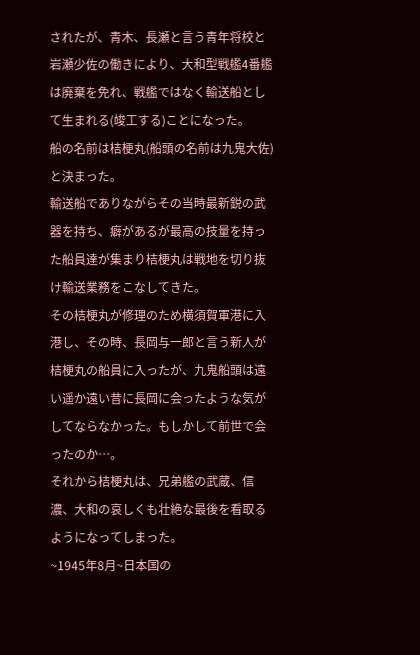されたが、青木、長瀬と言う青年将校と岩瀬少佐の働きにより、大和型戦艦4番艦は廃棄を免れ、戦艦ではなく輸送船として生まれる(竣工する)ことになった。
船の名前は桔梗丸(船頭の名前は九鬼大佐)と決まった。
輸送船でありながらその当時最新鋭の武器を持ち、癖があるが最高の技量を持った船員達が集まり桔梗丸は戦地を切り抜け輸送業務をこなしてきた。
その桔梗丸が修理のため横須賀軍港に入港し、その時、長岡与一郎と言う新人が桔梗丸の船員に入ったが、九鬼船頭は遠い遥か遠い昔に長岡に会ったような気がしてならなかった。もしかして前世で会ったのか…。
それから桔梗丸は、兄弟艦の武蔵、信濃、大和の哀しくも壮絶な最後を看取るようになってしまった。
~1945年8月~日本国の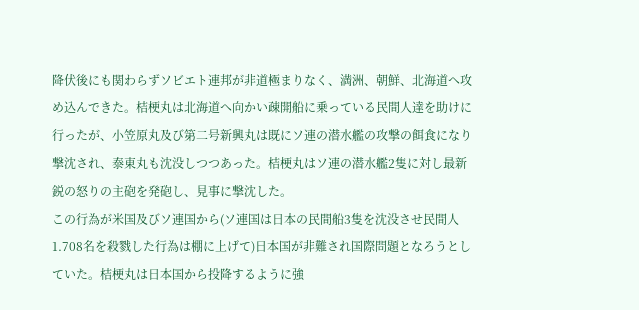降伏後にも関わらずソビエト連邦が非道極まりなく、満洲、朝鮮、北海道へ攻め込んできた。桔梗丸は北海道へ向かい疎開船に乗っている民間人達を助けに行ったが、小笠原丸及び第二号新興丸は既にソ連の潜水艦の攻撃の餌食になり撃沈され、泰東丸も沈没しつつあった。桔梗丸はソ連の潜水艦2隻に対し最新鋭の怒りの主砲を発砲し、見事に撃沈した。
この行為が米国及びソ連国から(ソ連国は日本の民間船3隻を沈没させ民間人1.708名を殺戮した行為は棚に上げて)日本国が非難され国際問題となろうとしていた。桔梗丸は日本国から投降するように強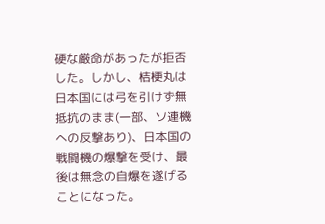硬な厳命があったが拒否した。しかし、桔梗丸は日本国には弓を引けず無抵抗のまま(一部、ソ連機への反撃あり)、日本国の戦闘機の爆撃を受け、最後は無念の自爆を遂げることになった。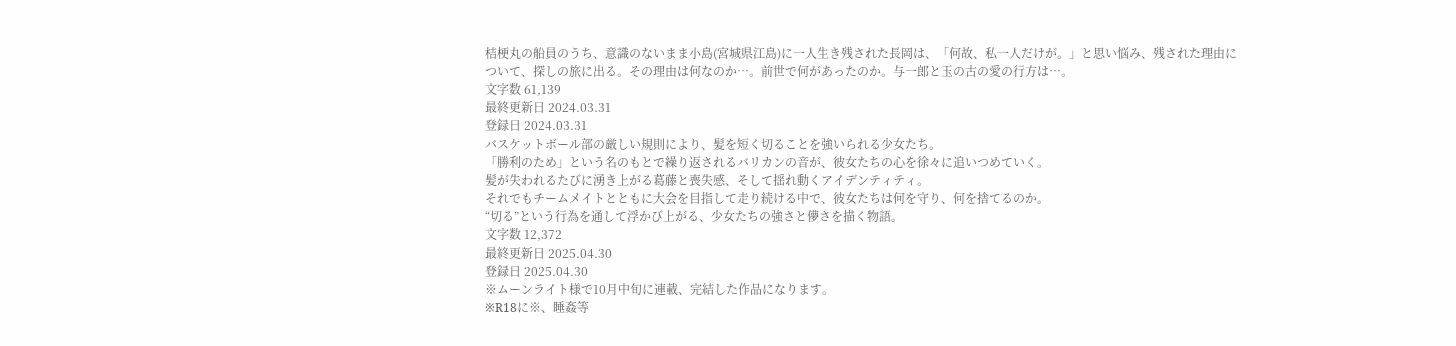桔梗丸の船員のうち、意識のないまま小島(宮城県江島)に一人生き残された長岡は、「何故、私一人だけが。」と思い悩み、残された理由について、探しの旅に出る。その理由は何なのか…。前世で何があったのか。与一郎と玉の古の愛の行方は…。
文字数 61,139
最終更新日 2024.03.31
登録日 2024.03.31
バスケットボール部の厳しい規則により、髪を短く切ることを強いられる少女たち。
「勝利のため」という名のもとで繰り返されるバリカンの音が、彼女たちの心を徐々に追いつめていく。
髪が失われるたびに湧き上がる葛藤と喪失感、そして揺れ動くアイデンティティ。
それでもチームメイトとともに大会を目指して走り続ける中で、彼女たちは何を守り、何を捨てるのか。
“切る”という行為を通して浮かび上がる、少女たちの強さと儚さを描く物語。
文字数 12,372
最終更新日 2025.04.30
登録日 2025.04.30
※ムーンライト様で10月中旬に連載、完結した作品になります。
※R18に※、睡姦等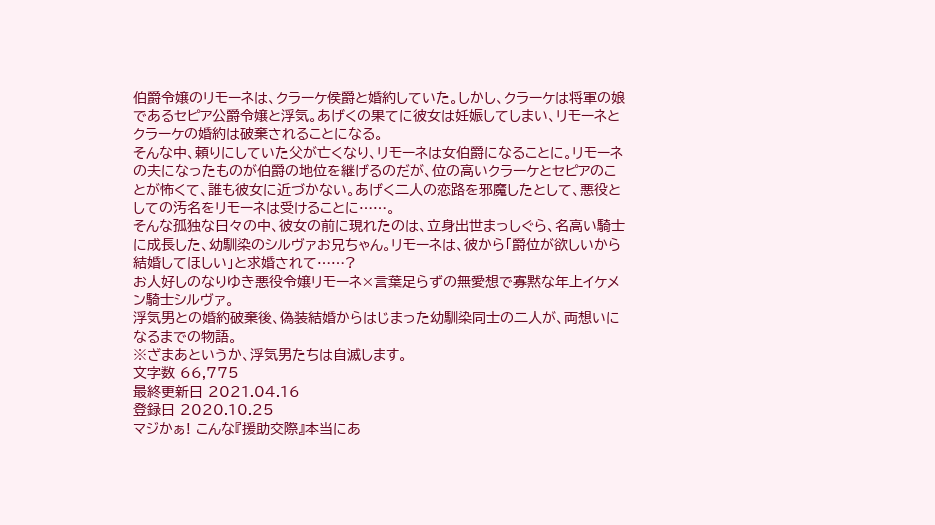伯爵令嬢のリモーネは、クラーケ侯爵と婚約していた。しかし、クラーケは将軍の娘であるセピア公爵令嬢と浮気。あげくの果てに彼女は妊娠してしまい、リモーネとクラーケの婚約は破棄されることになる。
そんな中、頼りにしていた父が亡くなり、リモーネは女伯爵になることに。リモーネの夫になったものが伯爵の地位を継げるのだが、位の高いクラーケとセピアのことが怖くて、誰も彼女に近づかない。あげく二人の恋路を邪魔したとして、悪役としての汚名をリモーネは受けることに……。
そんな孤独な日々の中、彼女の前に現れたのは、立身出世まっしぐら、名高い騎士に成長した、幼馴染のシルヴァお兄ちゃん。リモーネは、彼から「爵位が欲しいから結婚してほしい」と求婚されて……?
お人好しのなりゆき悪役令嬢リモーネ×言葉足らずの無愛想で寡黙な年上イケメン騎士シルヴァ。
浮気男との婚約破棄後、偽装結婚からはじまった幼馴染同士の二人が、両想いになるまでの物語。
※ざまあというか、浮気男たちは自滅します。
文字数 66,775
最終更新日 2021.04.16
登録日 2020.10.25
マジかぁ! こんな『援助交際』本当にあ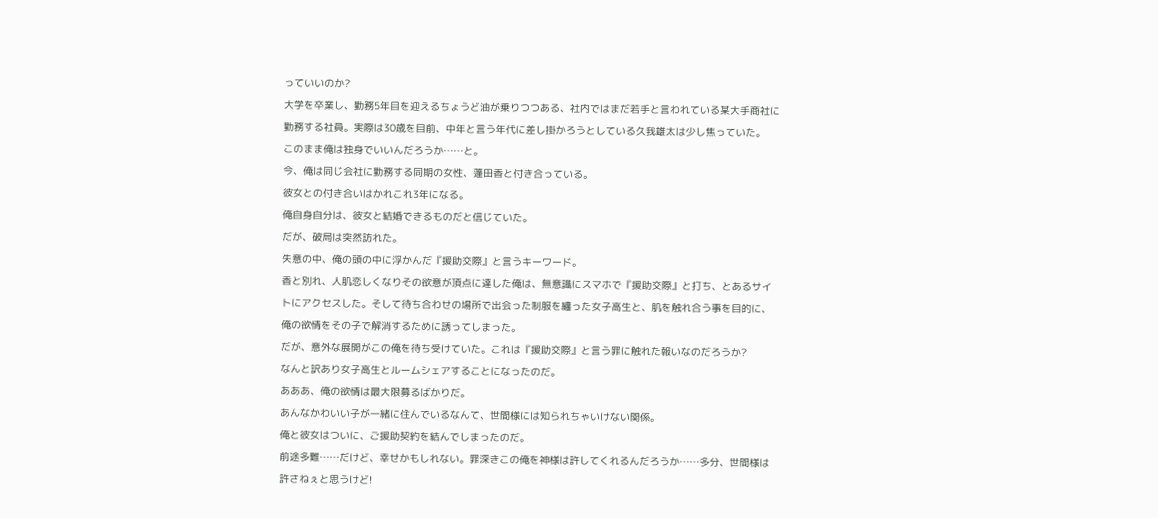っていいのか?
大学を卒業し、勤務5年目を迎えるちょうど油が乗りつつある、社内ではまだ若手と言われている某大手商社に勤務する社員。実際は30歳を目前、中年と言う年代に差し掛かろうとしている久我雄太は少し焦っていた。
このまま俺は独身でいいんだろうか……と。
今、俺は同じ会社に勤務する同期の女性、蓬田香と付き合っている。
彼女との付き合いはかれこれ3年になる。
俺自身自分は、彼女と結婚できるものだと信じていた。
だが、破局は突然訪れた。
失意の中、俺の頭の中に浮かんだ『援助交際』と言うキーワード。
香と別れ、人肌恋しくなりその欲意が頂点に達した俺は、無意識にスマホで『援助交際』と打ち、とあるサイトにアクセスした。そして待ち合わせの場所で出会った制服を纏った女子高生と、肌を触れ合う事を目的に、俺の欲情をその子で解消するために誘ってしまった。
だが、意外な展開がこの俺を待ち受けていた。これは『援助交際』と言う罪に触れた報いなのだろうか?
なんと訳あり女子高生とルームシェアすることになったのだ。
あああ、俺の欲情は最大限募るばかりだ。
あんなかわいい子が一緒に住んでいるなんて、世間様には知られちゃいけない関係。
俺と彼女はついに、ご援助契約を結んでしまったのだ。
前途多難……だけど、幸せかもしれない。罪深きこの俺を神様は許してくれるんだろうか……多分、世間様は許さねぇと思うけど!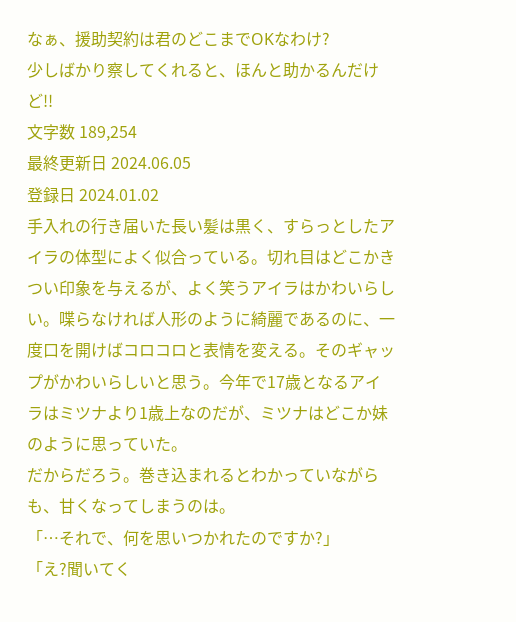なぁ、援助契約は君のどこまでOKなわけ?
少しばかり察してくれると、ほんと助かるんだけど!!
文字数 189,254
最終更新日 2024.06.05
登録日 2024.01.02
手入れの行き届いた長い髪は黒く、すらっとしたアイラの体型によく似合っている。切れ目はどこかきつい印象を与えるが、よく笑うアイラはかわいらしい。喋らなければ人形のように綺麗であるのに、一度口を開けばコロコロと表情を変える。そのギャップがかわいらしいと思う。今年で17歳となるアイラはミツナより1歳上なのだが、ミツナはどこか妹のように思っていた。
だからだろう。巻き込まれるとわかっていながらも、甘くなってしまうのは。
「…それで、何を思いつかれたのですか?」
「え?聞いてく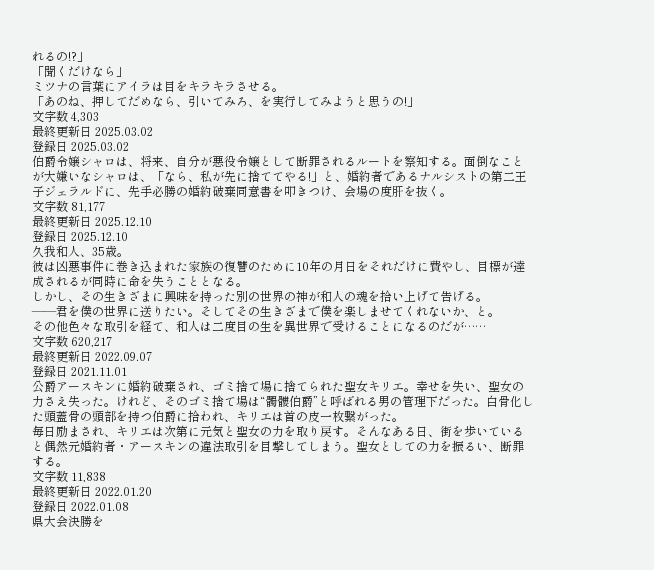れるの!?」
「聞くだけなら」
ミツナの言葉にアイラは目をキラキラさせる。
「あのね、押してだめなら、引いてみろ、を実行してみようと思うの!」
文字数 4,303
最終更新日 2025.03.02
登録日 2025.03.02
伯爵令嬢シャロは、将来、自分が悪役令嬢として断罪されるルートを察知する。面倒なことが大嫌いなシャロは、「なら、私が先に捨ててやる!」と、婚約者であるナルシストの第二王子ジェラルドに、先手必勝の婚約破棄同意書を叩きつけ、会場の度肝を抜く。
文字数 81,177
最終更新日 2025.12.10
登録日 2025.12.10
久我和人、35歳。
彼は凶悪事件に巻き込まれた家族の復讐のために10年の月日をそれだけに費やし、目標が達成されるが同時に命を失うこととなる。
しかし、その生きざまに興味を持った別の世界の神が和人の魂を拾い上げて告げる。
――君を僕の世界に送りたい。そしてその生きざまで僕を楽しませてくれないか、と。
その他色々な取引を経て、和人は二度目の生を異世界で受けることになるのだが……
文字数 620,217
最終更新日 2022.09.07
登録日 2021.11.01
公爵アースキンに婚約破棄され、ゴミ捨て場に捨てられた聖女キリエ。幸せを失い、聖女の力さえ失った。けれど、そのゴミ捨て場は“髑髏伯爵”と呼ばれる男の管理下だった。白骨化した頭蓋骨の頭部を持つ伯爵に拾われ、キリエは首の皮一枚繋がった。
毎日励まされ、キリエは次第に元気と聖女の力を取り戻す。そんなある日、街を歩いていると偶然元婚約者・アースキンの違法取引を目撃してしまう。聖女としての力を振るい、断罪する。
文字数 11,838
最終更新日 2022.01.20
登録日 2022.01.08
県大会決勝を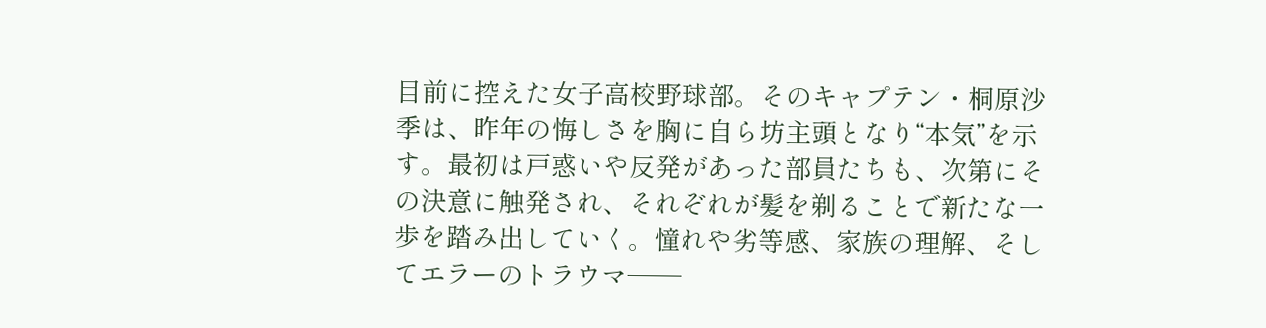目前に控えた女子高校野球部。そのキャプテン・桐原沙季は、昨年の悔しさを胸に自ら坊主頭となり“本気”を示す。最初は戸惑いや反発があった部員たちも、次第にその決意に触発され、それぞれが髪を剃ることで新たな一歩を踏み出していく。憧れや劣等感、家族の理解、そしてエラーのトラウマ——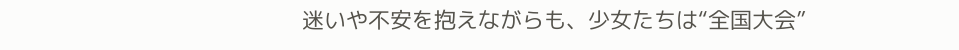迷いや不安を抱えながらも、少女たちは“全国大会”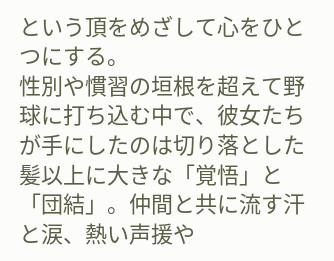という頂をめざして心をひとつにする。
性別や慣習の垣根を超えて野球に打ち込む中で、彼女たちが手にしたのは切り落とした髪以上に大きな「覚悟」と「団結」。仲間と共に流す汗と涙、熱い声援や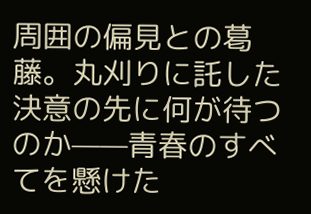周囲の偏見との葛藤。丸刈りに託した決意の先に何が待つのか——青春のすべてを懸けた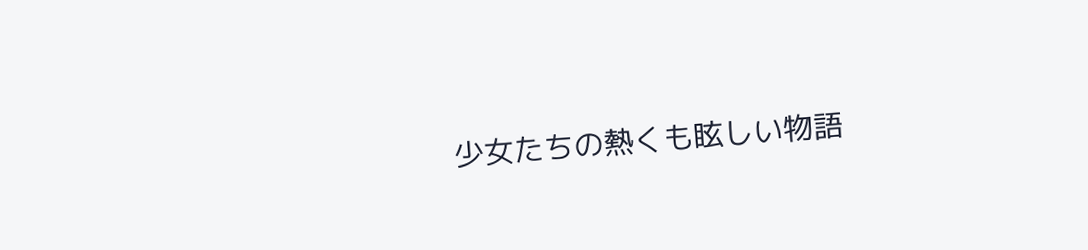少女たちの熱くも眩しい物語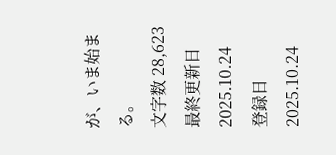が、いま始まる。
文字数 28,623
最終更新日 2025.10.24
登録日 2025.10.24